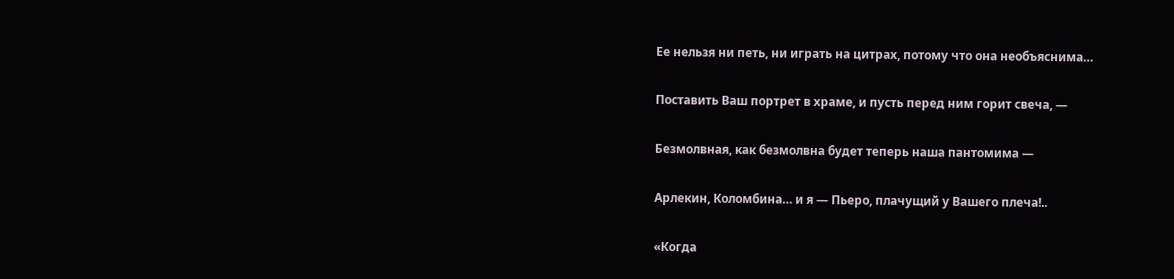Ее нельзя ни петь, ни играть на цитрах, потому что она необъяснима…

Поставить Ваш портрет в храме, и пусть перед ним горит свеча, —

Безмолвная, как безмолвна будет теперь наша пантомима —

Арлекин, Коломбина… и я — Пьеро, плачущий у Вашего плеча!..

«Когда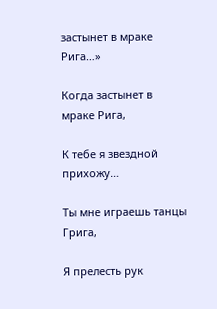застынет в мраке Рига…»

Когда застынет в мраке Рига,

К тебе я звездной прихожу…

Ты мне играешь танцы Грига,

Я прелесть рук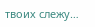твоих слежу…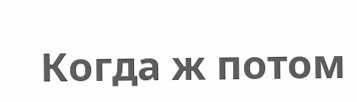Когда ж потом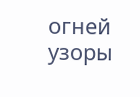огней узоры